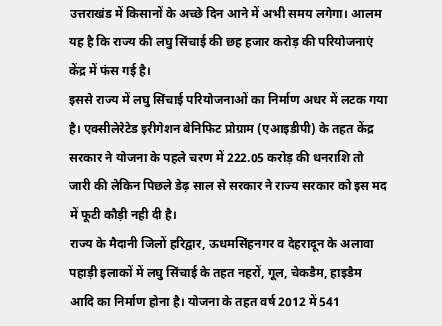उत्तराखंड में किसानों के अच्छे दिन आने में अभी समय लगेगा। आलम यह है कि राज्य की लघु सिंचाई की छह हजार करोड़ की परियोजनाएं केंद्र में फंस गई है।
इससे राज्य में लघु सिंचाई परियोजनाओं का निर्माण अधर में लटक गया है। एक्सीलेरेटेड इरीगेशन बेनिफिट प्रोग्राम (एआइडीपी) के तहत केंद्र सरकार ने योजना के पहले चरण में 222.05 करोड़ की धनराशि तो जारी की लेकिन पिछले डेढ़ साल से सरकार ने राज्य सरकार को इस मद में फूटी कौड़ी नही दी है।
राज्य के मैदानी जिलों हरिद्वार, ऊधमसिंहनगर व देहरादून के अलावा पहाड़ी इलाकों में लघु सिंचाई के तहत नहरों, गूल, चेकडैम, हाइडैम आदि का निर्माण होना है। योजना के तहत वर्ष 2012 में 541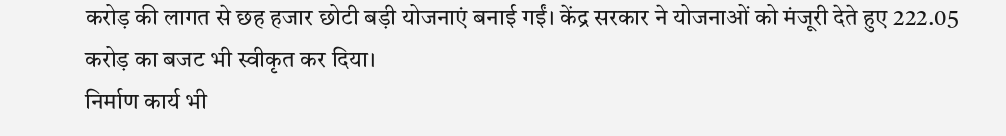करोड़ की लागत से छह हजार छोटी बड़ी योजनाएं बनाई गईं। केंद्र सरकार ने योजनाओं को मंजूरी देते हुए 222.05 करोड़ का बजट भी स्वीकृत कर दिया।
निर्माण कार्य भी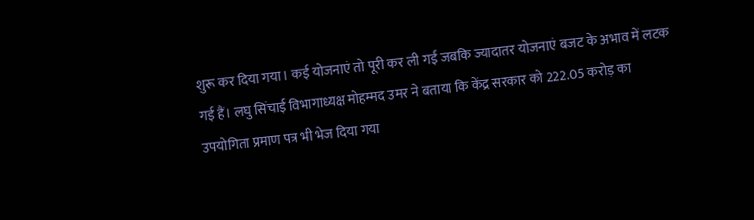शुरू कर दिया गया। कई योजनाएं तो पूरी कर ली गईं जबकि ज्यादातर योजनाएं बजट के अभाव में लटक गई हैं। लघु सिंचाई विभागाध्यक्ष मोहम्मद उमर ने बताया कि केंद्र सरकार को 222.05 करोड़ का उपयोगिता प्रमाण पत्र भी भेज दिया गया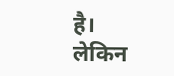है।
लेकिन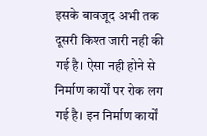इसके बावजूद अभी तक दूसरी किश्त जारी नही की गई है। ऐसा नही होने से निर्माण कार्यों पर रोक लग गई है। इन निर्माण कार्यों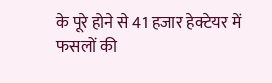के पूरे होने से 41 हजार हेक्टेयर में फसलों की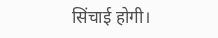सिंचाई होगी।